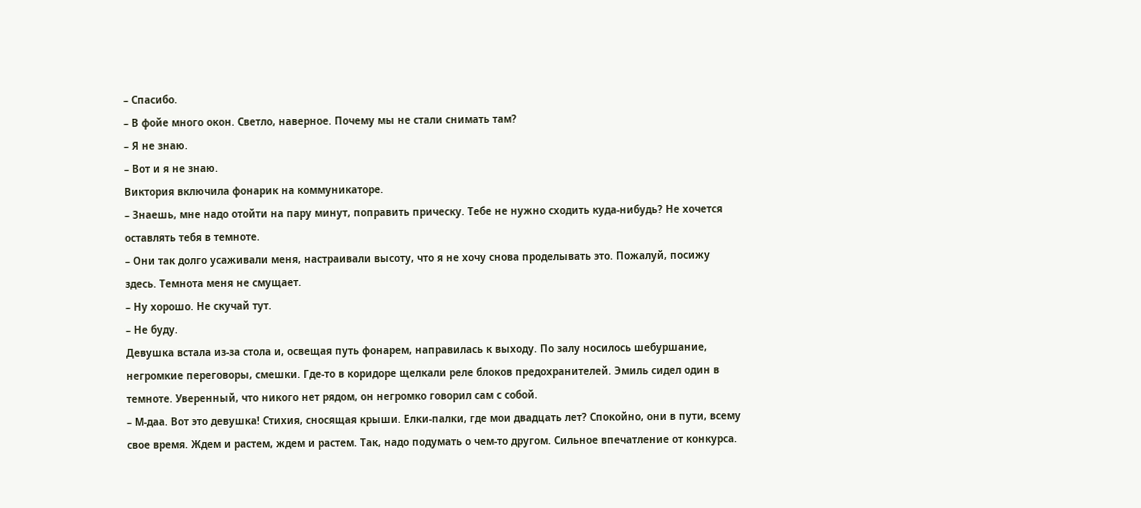– Спасибо.
– В фойе много окон. Светло, наверное. Почему мы не стали снимать там?
– Я не знаю.
– Вот и я не знаю.
Виктория включила фонарик на коммуникаторе.
– Знаешь, мне надо отойти на пару минут, поправить прическу. Тебе не нужно сходить куда-нибудь? Не хочется оставлять тебя в темноте.
– Они так долго усаживали меня, настраивали высоту, что я не хочу снова проделывать это. Пожалуй, посижу здесь. Темнота меня не смущает.
– Ну хорошо. Не скучай тут.
– Не буду.
Девушка встала из-за стола и, освещая путь фонарем, направилась к выходу. По залу носилось шебуршание, негромкие переговоры, смешки. Где-то в коридоре щелкали реле блоков предохранителей. Эмиль сидел один в темноте. Уверенный, что никого нет рядом, он негромко говорил сам с собой.
– М-даа. Вот это девушка! Стихия, сносящая крыши. Елки-палки, где мои двадцать лет? Спокойно, они в пути, всему свое время. Ждем и растем, ждем и растем. Так, надо подумать о чем-то другом. Сильное впечатление от конкурса.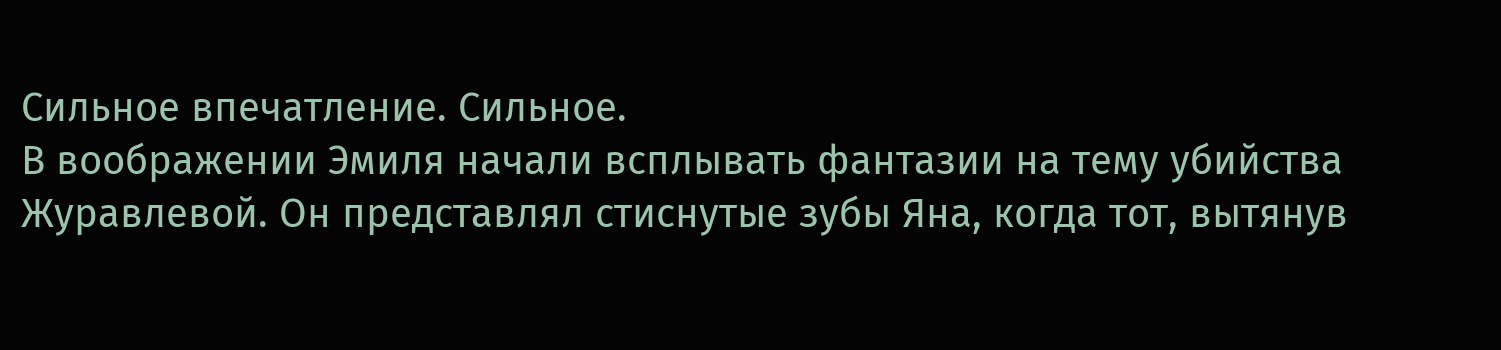Сильное впечатление. Сильное.
В воображении Эмиля начали всплывать фантазии на тему убийства Журавлевой. Он представлял стиснутые зубы Яна, когда тот, вытянув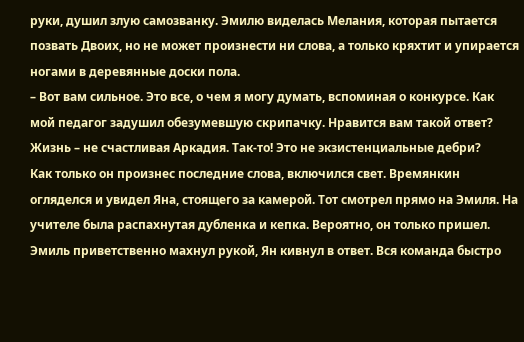руки, душил злую самозванку. Эмилю виделась Мелания, которая пытается позвать Двоих, но не может произнести ни слова, а только кряхтит и упирается ногами в деревянные доски пола.
– Вот вам сильное. Это все, о чем я могу думать, вспоминая о конкурсе. Как мой педагог задушил обезумевшую скрипачку. Нравится вам такой ответ? Жизнь – не счастливая Аркадия. Так-то! Это не экзистенциальные дебри?
Как только он произнес последние слова, включился свет. Времянкин огляделся и увидел Яна, стоящего за камерой. Тот смотрел прямо на Эмиля. На учителе была распахнутая дубленка и кепка. Вероятно, он только пришел. Эмиль приветственно махнул рукой, Ян кивнул в ответ. Вся команда быстро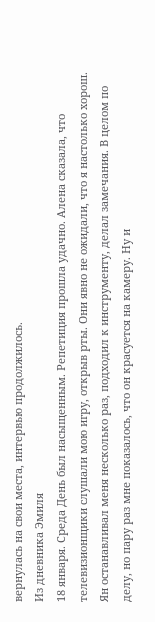вернулась на свои места, интервью продолжилось.
Из дневника Эмиля
18 января. Среда День был насыщенным. Репетиция прошла удачно. Алена сказала, что телевизионщики слушали мою игру, открыв рты. Они явно не ожидали, что я настолько хорош. Ян останавливал меня несколько раз, подходил к инструменту, делал замечания. В целом по делу, но пару раз мне показалось, что он красуется на камеру. Ну и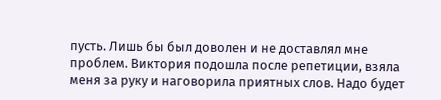пусть. Лишь бы был доволен и не доставлял мне проблем. Виктория подошла после репетиции, взяла меня за руку и наговорила приятных слов. Надо будет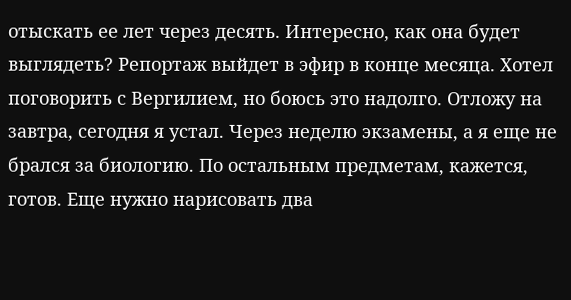отыскать ее лет через десять. Интересно, как она будет выглядеть? Репортаж выйдет в эфир в конце месяца. Хотел поговорить с Вергилием, но боюсь это надолго. Отложу на завтра, сегодня я устал. Через неделю экзамены, а я еще не брался за биологию. По остальным предметам, кажется, готов. Еще нужно нарисовать два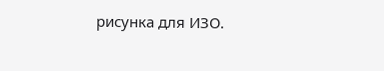рисунка для ИЗО.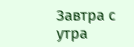Завтра с утра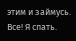этим и займусь. Все! Я спать.